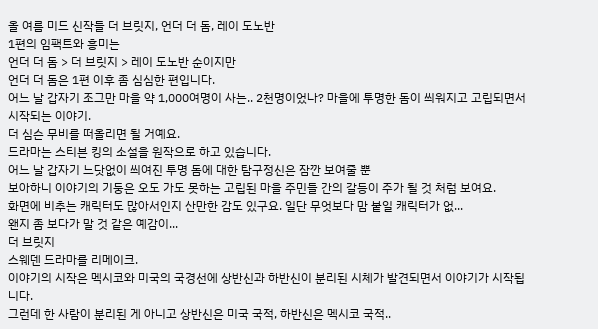올 여름 미드 신작들 더 브릿지, 언더 더 돔, 레이 도노반
1편의 임팩트와 흥미는
언더 더 돔 > 더 브릿지 > 레이 도노반 순이지만
언더 더 돔은 1편 이후 좀 심심한 편입니다.
어느 날 갑자기 조그만 마을 약 1,000여명이 사는.. 2천명이었나? 마을에 투명한 돔이 씌워지고 고립되면서 시작되는 이야기.
더 심슨 무비를 떠올리면 될 거예요.
드라마는 스티븐 킹의 소설을 원작으로 하고 있습니다.
어느 날 갑자기 느닷없이 씌여진 투명 돔에 대한 탐구정신은 잠깐 보여줄 뿐
보아하니 이야기의 기둥은 오도 가도 못하는 고립된 마을 주민들 간의 갈등이 주가 될 것 처럼 보여요.
화면에 비추는 캐릭터도 많아서인지 산만한 감도 있구요. 일단 무엇보다 맘 붙일 캐릭터가 없...
왠지 좀 보다가 말 것 같은 예감이...
더 브릿지
스웨덴 드라마를 리메이크.
이야기의 시작은 멕시코와 미국의 국경선에 상반신과 하반신이 분리된 시체가 발견되면서 이야기가 시작됩니다.
그런데 한 사람이 분리된 게 아니고 상반신은 미국 국적, 하반신은 멕시코 국적..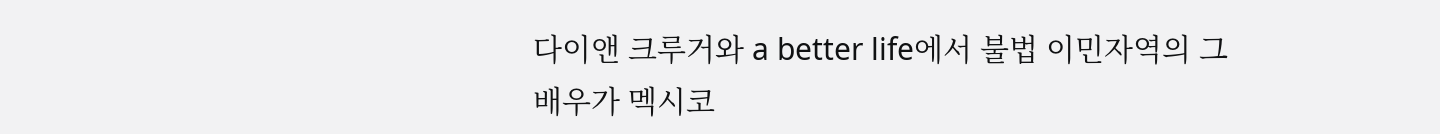다이앤 크루거와 a better life에서 불법 이민자역의 그 배우가 멕시코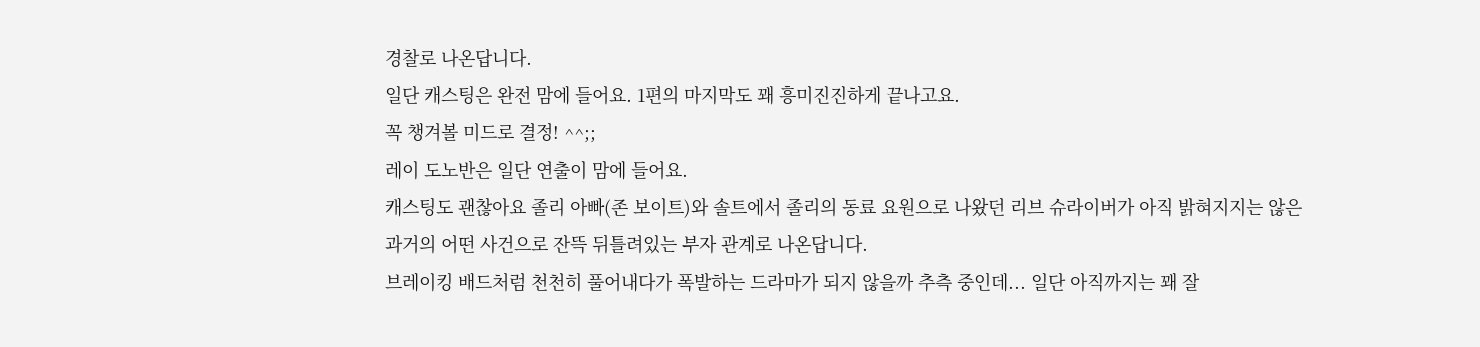경찰로 나온답니다.
일단 캐스팅은 완전 맘에 들어요. 1편의 마지막도 꽤 흥미진진하게 끝나고요.
꼭 챙겨볼 미드로 결정! ^^;;
레이 도노반은 일단 연출이 맘에 들어요.
캐스팅도 괜찮아요 졸리 아빠(존 보이트)와 솔트에서 졸리의 동료 요원으로 나왔던 리브 슈라이버가 아직 밝혀지지는 않은
과거의 어떤 사건으로 잔뜩 뒤틀려있는 부자 관계로 나온답니다.
브레이킹 배드처럼 천천히 풀어내다가 폭발하는 드라마가 되지 않을까 추측 중인데... 일단 아직까지는 꽤 잘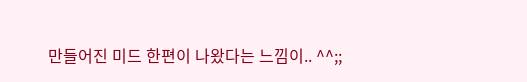만들어진 미드 한편이 나왔다는 느낌이.. ^^;;